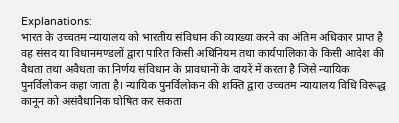Explanations:
भारत के उच्चतम न्यायालय को भारतीय संविधान की व्याख्या करने का अंतिम अधिकार प्राप्त है वह संसद या विधानमण्डलों द्वारा पारित किसी अधिनियम तथा कार्यपालिका के किसी आदेश की वैधता तथा अवैधता का निर्णय संविधान के प्रावधानों के दायरें में करता है जिसे न्यायिक पुनर्विलोकन कहा जाता है। न्यायिक पुनर्विलोकन की शक्ति द्वारा उच्चतम न्यायालय विधि विरूद्ध कानून को असंवैधानिक घोषित कर सकता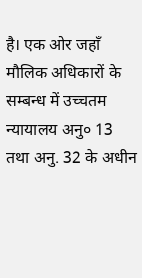है। एक ओर जहाँ मौलिक अधिकारों के सम्बन्ध में उच्चतम न्यायालय अनु० 13 तथा अनु. 32 के अधीन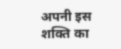अपनी इस शक्ति का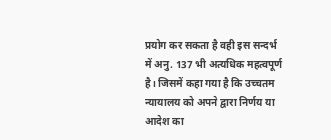प्रयोग कर सकता है वही इस सन्दर्भ में अनु. 137 भी अत्यधिक महत्वपूर्ण है। जिसमें कहा गया है कि उच्चतम न्यायालय को अपने द्वारा निर्णय या आदेश का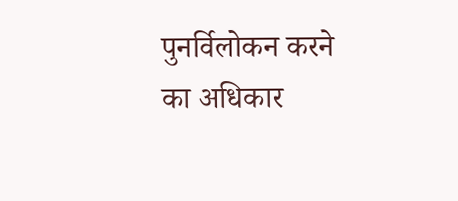पुनर्विलोकन करने का अधिकार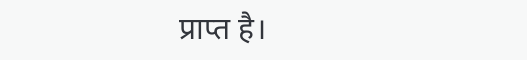प्राप्त है।